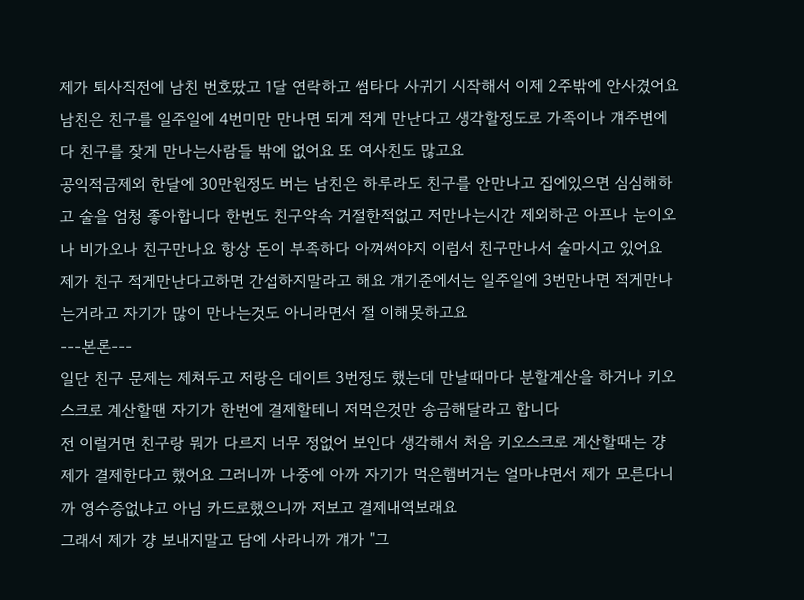제가 퇴사직전에 남친 번호땄고 1달 연락하고 썸타다 사귀기 시작해서 이제 2주밖에 안사겼어요
남친은 친구를 일주일에 4번미만 만나면 되게 적게 만난다고 생각할정도로 가족이나 걔주변에 다 친구를 잦게 만나는사람들 밖에 없어요 또 여사친도 많고요
공익적금제외 한달에 30만원정도 버는 남친은 하루라도 친구를 안만나고 집에있으면 심심해하고 술을 엄청 좋아합니다 한번도 친구약속 거절한적없고 저만나는시간 제외하곤 아프나 눈이오나 비가오나 친구만나요 항상 돈이 부족하다 아껴써야지 이럼서 친구만나서 술마시고 있어요
제가 친구 적게만난다고하면 간섭하지말라고 해요 걔기준에서는 일주일에 3번만나면 적게만나는거라고 자기가 많이 만나는것도 아니라면서 절 이해못하고요
---본론---
일단 친구 문제는 제쳐두고 저랑은 데이트 3번정도 했는데 만날때마다 분할계산을 하거나 키오스크로 계산할땐 자기가 한번에 결제할테니 저먹은것만 송금해달라고 합니다
전 이럴거면 친구랑 뭐가 다르지 너무 정없어 보인다 생각해서 처음 키오스크로 계산할때는 걍 제가 결제한다고 했어요 그러니까 나중에 아까 자기가 먹은햄버거는 얼마냐면서 제가 모른다니까 영수증없냐고 아님 카드로했으니까 저보고 결제내역보래요
그래서 제가 걍 보내지말고 담에 사라니까 걔가 "그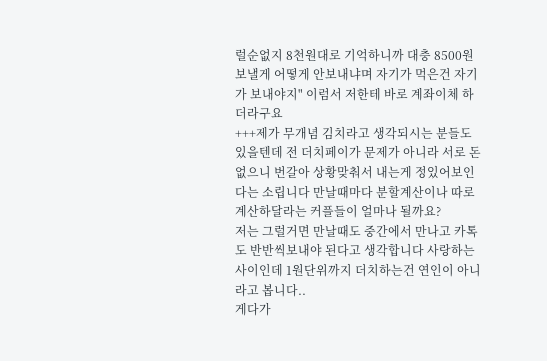럴순없지 8천원대로 기억하니까 대충 8500원 보낼게 어떻게 안보내냐며 자기가 먹은건 자기가 보내야지" 이럼서 저한테 바로 계좌이체 하더라구요
+++제가 무개념 김치라고 생각되시는 분들도 있을텐데 전 더치페이가 문제가 아니라 서로 돈없으니 번갈아 상황맞춰서 내는게 정있어보인다는 소립니다 만날때마다 분할계산이나 따로 계산하달라는 커플들이 얼마나 될까요?
저는 그럴거면 만날때도 중간에서 만나고 카톡도 반반씩보내야 된다고 생각합니다 사랑하는사이인데 1원단위까지 더치하는건 연인이 아니라고 봅니다..
게다가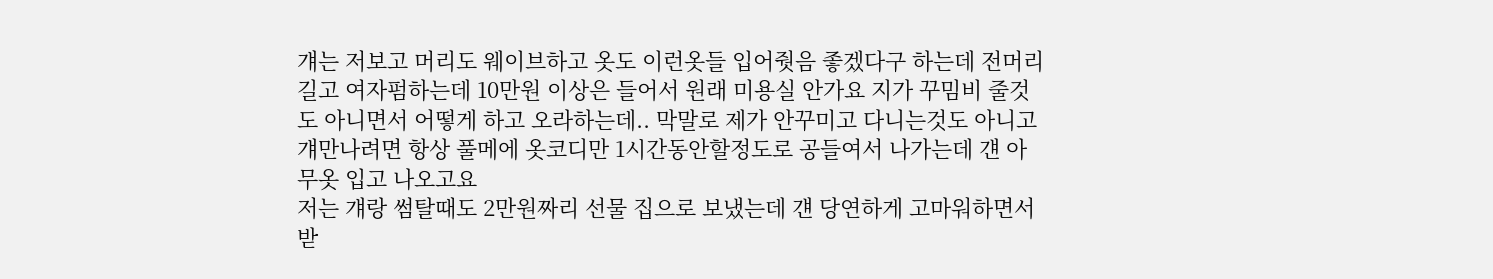걔는 저보고 머리도 웨이브하고 옷도 이런옷들 입어줫음 좋겠다구 하는데 전머리길고 여자펌하는데 10만원 이상은 들어서 원래 미용실 안가요 지가 꾸밈비 줄것도 아니면서 어떻게 하고 오라하는데.. 막말로 제가 안꾸미고 다니는것도 아니고 걔만나려면 항상 풀메에 옷코디만 1시간동안할정도로 공들여서 나가는데 걘 아무옷 입고 나오고요
저는 걔랑 썸탈때도 2만원짜리 선물 집으로 보냈는데 걘 당연하게 고마워하면서 받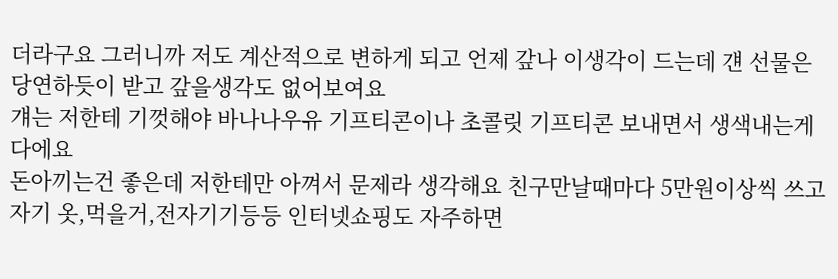더라구요 그러니까 저도 계산적으로 변하게 되고 언제 갚나 이생각이 드는데 걘 선물은 당연하듯이 받고 갚을생각도 없어보여요
걔는 저한테 기껏해야 바나나우유 기프티콘이나 초콜릿 기프티콘 보내면서 생색내는게 다에요
돈아끼는건 좋은데 저한테만 아껴서 문제라 생각해요 친구만날때마다 5만원이상씩 쓰고 자기 옷,먹을거,전자기기등등 인터넷쇼핑도 자주하면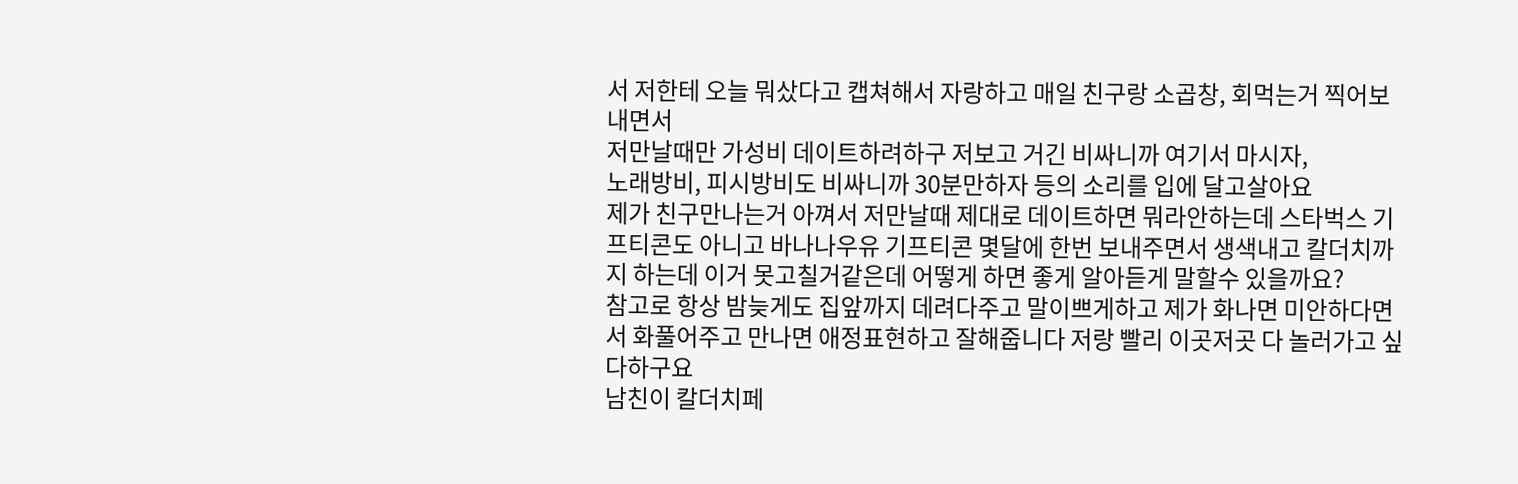서 저한테 오늘 뭐샀다고 캡쳐해서 자랑하고 매일 친구랑 소곱창, 회먹는거 찍어보내면서
저만날때만 가성비 데이트하려하구 저보고 거긴 비싸니까 여기서 마시자,
노래방비, 피시방비도 비싸니까 30분만하자 등의 소리를 입에 달고살아요
제가 친구만나는거 아껴서 저만날때 제대로 데이트하면 뭐라안하는데 스타벅스 기프티콘도 아니고 바나나우유 기프티콘 몇달에 한번 보내주면서 생색내고 칼더치까지 하는데 이거 못고칠거같은데 어떻게 하면 좋게 알아듣게 말할수 있을까요?
참고로 항상 밤늦게도 집앞까지 데려다주고 말이쁘게하고 제가 화나면 미안하다면서 화풀어주고 만나면 애정표현하고 잘해줍니다 저랑 빨리 이곳저곳 다 놀러가고 싶다하구요
남친이 칼더치페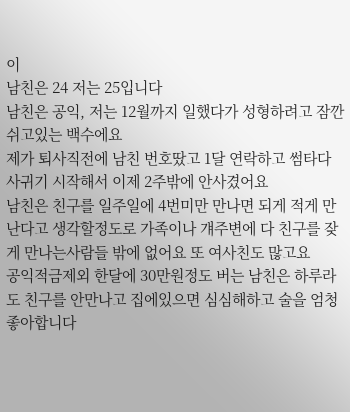이
남친은 24 저는 25입니다
남친은 공익, 저는 12월까지 일했다가 성형하려고 잠깐 쉬고있는 백수에요
제가 퇴사직전에 남친 번호땄고 1달 연락하고 썸타다 사귀기 시작해서 이제 2주밖에 안사겼어요
남친은 친구를 일주일에 4번미만 만나면 되게 적게 만난다고 생각할정도로 가족이나 걔주변에 다 친구를 잦게 만나는사람들 밖에 없어요 또 여사친도 많고요
공익적금제외 한달에 30만원정도 버는 남친은 하루라도 친구를 안만나고 집에있으면 심심해하고 술을 엄청 좋아합니다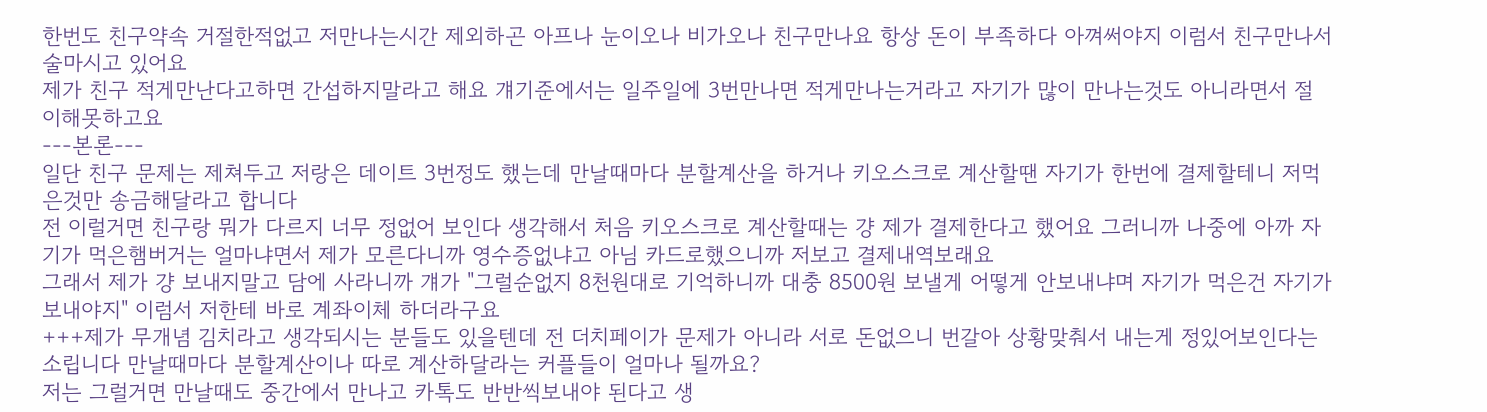한번도 친구약속 거절한적없고 저만나는시간 제외하곤 아프나 눈이오나 비가오나 친구만나요 항상 돈이 부족하다 아껴써야지 이럼서 친구만나서 술마시고 있어요
제가 친구 적게만난다고하면 간섭하지말라고 해요 걔기준에서는 일주일에 3번만나면 적게만나는거라고 자기가 많이 만나는것도 아니라면서 절 이해못하고요
---본론---
일단 친구 문제는 제쳐두고 저랑은 데이트 3번정도 했는데 만날때마다 분할계산을 하거나 키오스크로 계산할땐 자기가 한번에 결제할테니 저먹은것만 송금해달라고 합니다
전 이럴거면 친구랑 뭐가 다르지 너무 정없어 보인다 생각해서 처음 키오스크로 계산할때는 걍 제가 결제한다고 했어요 그러니까 나중에 아까 자기가 먹은햄버거는 얼마냐면서 제가 모른다니까 영수증없냐고 아님 카드로했으니까 저보고 결제내역보래요
그래서 제가 걍 보내지말고 담에 사라니까 걔가 "그럴순없지 8천원대로 기억하니까 대충 8500원 보낼게 어떻게 안보내냐며 자기가 먹은건 자기가 보내야지" 이럼서 저한테 바로 계좌이체 하더라구요
+++제가 무개념 김치라고 생각되시는 분들도 있을텐데 전 더치페이가 문제가 아니라 서로 돈없으니 번갈아 상황맞춰서 내는게 정있어보인다는 소립니다 만날때마다 분할계산이나 따로 계산하달라는 커플들이 얼마나 될까요?
저는 그럴거면 만날때도 중간에서 만나고 카톡도 반반씩보내야 된다고 생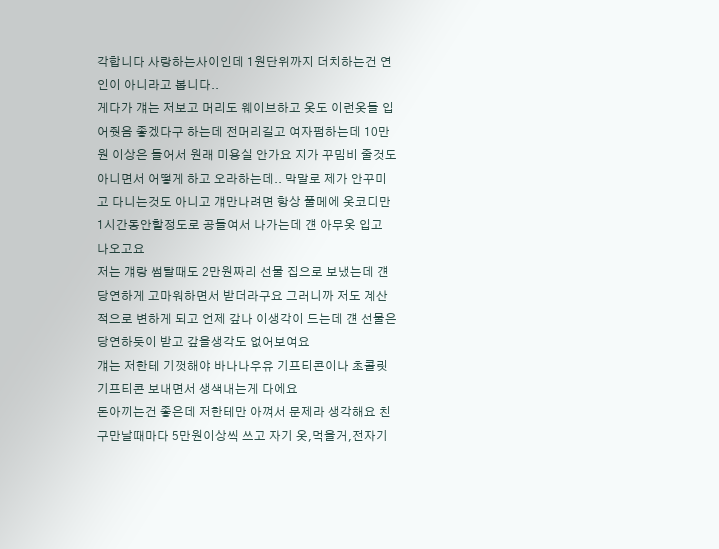각합니다 사랑하는사이인데 1원단위까지 더치하는건 연인이 아니라고 봅니다..
게다가 걔는 저보고 머리도 웨이브하고 옷도 이런옷들 입어줫음 좋겠다구 하는데 전머리길고 여자펌하는데 10만원 이상은 들어서 원래 미용실 안가요 지가 꾸밈비 줄것도 아니면서 어떻게 하고 오라하는데.. 막말로 제가 안꾸미고 다니는것도 아니고 걔만나려면 항상 풀메에 옷코디만 1시간동안할정도로 공들여서 나가는데 걘 아무옷 입고 나오고요
저는 걔랑 썸탈때도 2만원짜리 선물 집으로 보냈는데 걘 당연하게 고마워하면서 받더라구요 그러니까 저도 계산적으로 변하게 되고 언제 갚나 이생각이 드는데 걘 선물은 당연하듯이 받고 갚을생각도 없어보여요
걔는 저한테 기껏해야 바나나우유 기프티콘이나 초콜릿 기프티콘 보내면서 생색내는게 다에요
돈아끼는건 좋은데 저한테만 아껴서 문제라 생각해요 친구만날때마다 5만원이상씩 쓰고 자기 옷,먹을거,전자기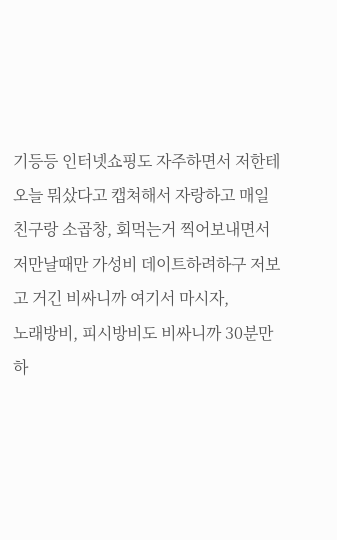기등등 인터넷쇼핑도 자주하면서 저한테 오늘 뭐샀다고 캡쳐해서 자랑하고 매일 친구랑 소곱창, 회먹는거 찍어보내면서
저만날때만 가성비 데이트하려하구 저보고 거긴 비싸니까 여기서 마시자,
노래방비, 피시방비도 비싸니까 30분만하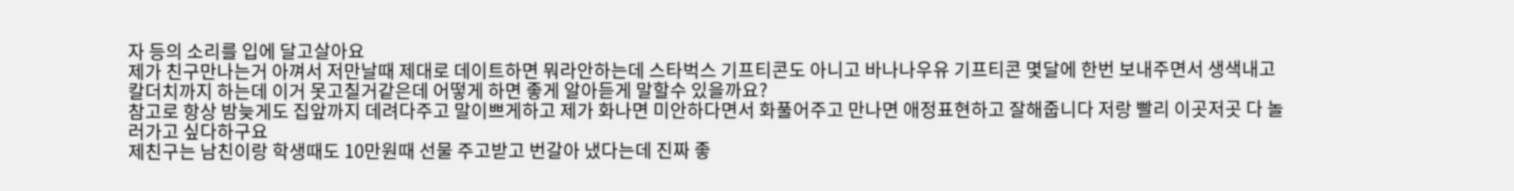자 등의 소리를 입에 달고살아요
제가 친구만나는거 아껴서 저만날때 제대로 데이트하면 뭐라안하는데 스타벅스 기프티콘도 아니고 바나나우유 기프티콘 몇달에 한번 보내주면서 생색내고 칼더치까지 하는데 이거 못고칠거같은데 어떻게 하면 좋게 알아듣게 말할수 있을까요?
참고로 항상 밤늦게도 집앞까지 데려다주고 말이쁘게하고 제가 화나면 미안하다면서 화풀어주고 만나면 애정표현하고 잘해줍니다 저랑 빨리 이곳저곳 다 놀러가고 싶다하구요
제친구는 남친이랑 학생때도 10만원때 선물 주고받고 번갈아 냈다는데 진짜 좋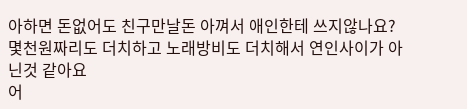아하면 돈없어도 친구만날돈 아껴서 애인한테 쓰지않나요? 몇천원짜리도 더치하고 노래방비도 더치해서 연인사이가 아닌것 같아요
어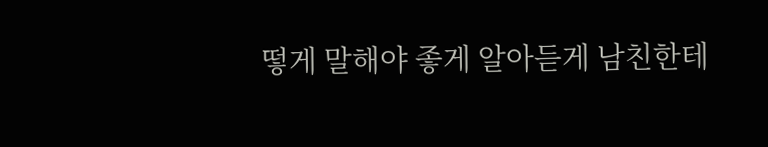떻게 말해야 좋게 알아듣게 남친한테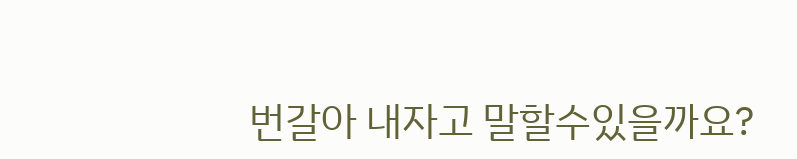번갈아 내자고 말할수있을까요?